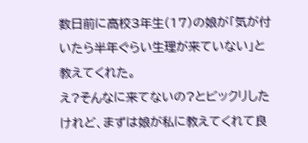数日前に高校3年生(17)の娘が「気が付いたら半年ぐらい生理が来ていない」と教えてくれた。
え?そんなに来てないの?とビックリしたけれど、まずは娘が私に教えてくれて良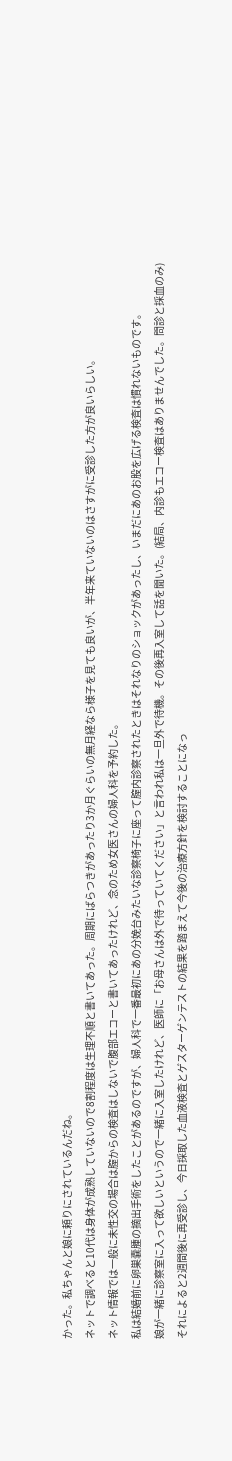かった。私ちゃんと娘に頼りにされているんだね。
ネットで調べると10代は身体が成熟していないので8割程度は生理不順と書いてあった。周期にばらつきがあったり3か月ぐらいの無月経なら様子を見ても良いが、半年来ていないのはさすがに受診した方が良いらしい。
ネット情報では一般に未性交の場合は膣からの検査はしないで腹部エコーと書いてあったけれど、念のため女医さんの婦人科を予約した。
私は結婚前に卵巣嚢腫の摘出手術をしたことがあるのですが、婦人科で一番最初にあの分娩台みたいな診察椅子に座って膣内診察されたときはそれなりのショックがあったし、いまだにあのお股を広げる検査は慣れないものです。
娘が一緒に診察室に入って欲しいというので一緒に入室したけれど、医師に「お母さんは外で待っていてください」と言われ私は一旦外で待機。その後再入室して話を聞いた。(結局、内診もエコー検査はありませんでした。問診と採血のみ)
それによると2週間後に再受診し、今日採取した血液検査とゲスターゲンテストの結果を踏まえて今後の治療方針を検討することになっ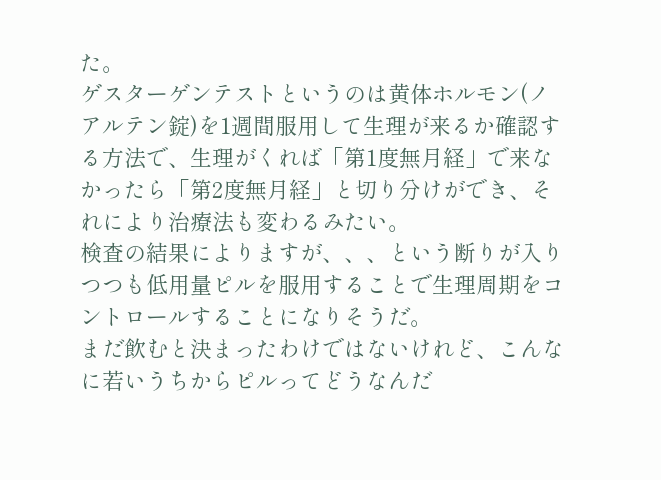た。
ゲスターゲンテストというのは黄体ホルモン(ノアルテン錠)を1週間服用して生理が来るか確認する方法で、生理がくれば「第1度無月経」で来なかったら「第2度無月経」と切り分けができ、それにより治療法も変わるみたい。
検査の結果によりますが、、、という断りが入りつつも低用量ピルを服用することで生理周期をコントロールすることになりそうだ。
まだ飲むと決まったわけではないけれど、こんなに若いうちからピルってどうなんだ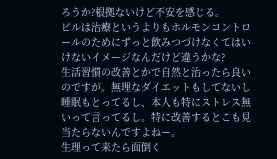ろうか?根拠ないけど不安を感じる。
ピルは治療というよりもホルモンコントロールのためにずっと飲みつづけなくてはいけないイメージなんだけど違うかな?
生活習慣の改善とかで自然と治ったら良いのですが。無理なダイエットもしてないし睡眠もとってるし、本人も特にストレス無いって言ってるし。特に改善するとこも見当たらないんですよねー。
生理って来たら面倒く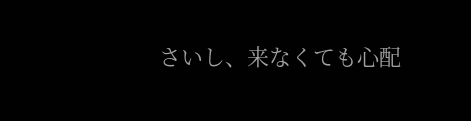さいし、来なくても心配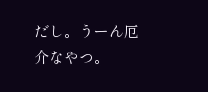だし。うーん厄介なやつ。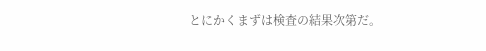とにかくまずは検査の結果次第だ。